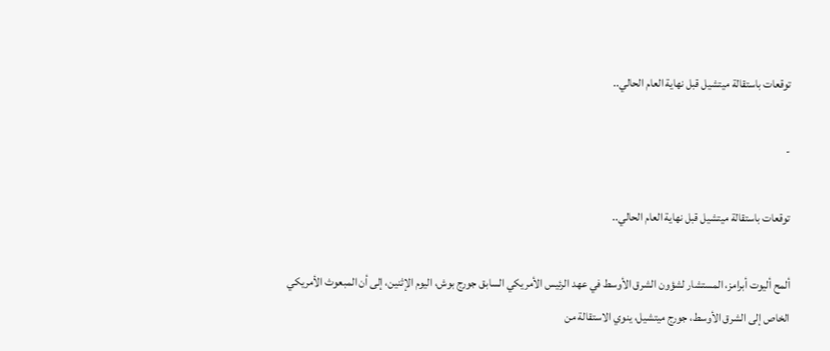توقعات باستقالة ميتشيل قبل نهاية العام الحالي..

-

توقعات باستقالة ميتشيل قبل نهاية العام الحالي..

ألمح أليوت أبرامز، المستشار لشؤون الشرق الأوسط في عهد الرئيس الأمريكي السابق جورج بوش، اليوم الإثنين، إلى أن المبعوث الأمريكي الخاص إلى الشرق الأوسط، جورج ميتشيل، ينوي الاستقالة من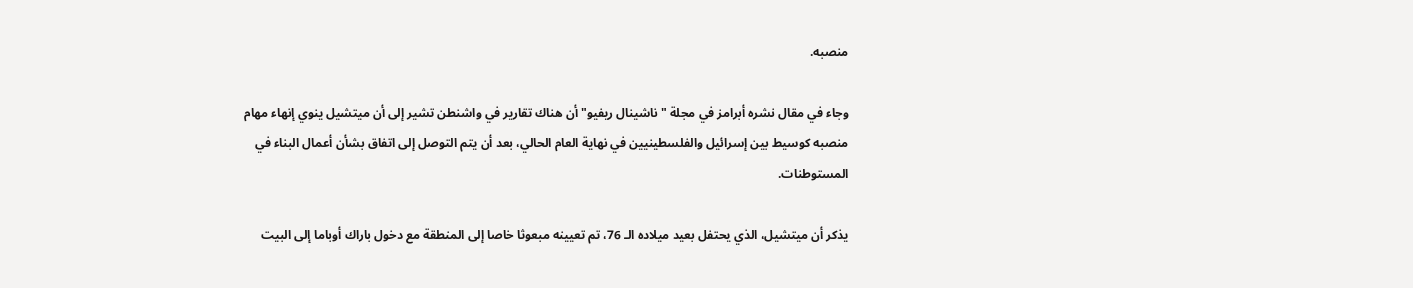منصبه.

وجاء في مقال نشره أبرامز في مجلة "ناشينال ريفيو" أن هناك تقارير في واشنطن تشير إلى أن ميتشيل ينوي إنهاء مهام منصبه كوسيط بين إسرائيل والفلسطينيين في نهاية العام الحالي، بعد أن يتم التوصل إلى اتفاق بشأن أعمال البناء في المستوطنات.

يذكر أن ميتشيل، الذي يحتفل بعيد ميلاده الـ 76، تم تعيينه مبعوثا خاصا إلى المنطقة مع دخول باراك أوباما إلى البيت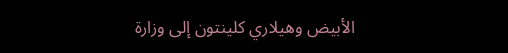الأبيض وهيلاري كلينتون إلى وزارة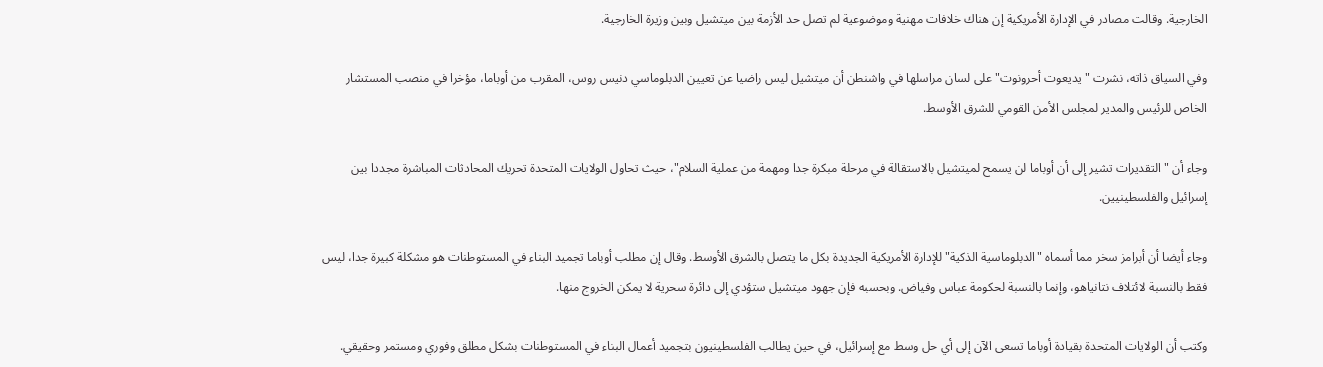الخارجية. وقالت مصادر في الإدارة الأمريكية إن هناك خلافات مهنية وموضوعية لم تصل حد الأزمة بين ميتشيل وبين وزيرة الخارجية.

وفي السياق ذاته، نشرت "يديعوت أحرونوت" على لسان مراسلها في واشنطن أن ميتشيل ليس راضيا عن تعيين الدبلوماسي دنيس روس، المقرب من أوباما، مؤخرا في منصب المستشار الخاص للرئيس والمدير لمجلس الأمن القومي للشرق الأوسط.

وجاء أن "التقديرات تشير إلى أن أوباما لن يسمح لميتشيل بالاستقالة في مرحلة مبكرة جدا ومهمة من عملية السلام"، حيث تحاول الولايات المتحدة تحريك المحادثات المباشرة مجددا بين إسرائيل والفلسطينيين.

وجاء أيضا أن أبرامز سخر مما أسماه "الدبلوماسية الذكية" للإدارة الأمريكية الجديدة بكل ما يتصل بالشرق الأوسط. وقال إن مطلب أوباما تجميد البناء في المستوطنات هو مشكلة كبيرة جدا، ليس فقط بالنسبة لائتلاف نتانياهو، وإنما بالنسبة لحكومة عباس وفياض. وبحسبه فإن جهود ميتشيل ستؤدي إلى دائرة سحرية لا يمكن الخروج منها.

وكتب أن الولايات المتحدة بقيادة أوباما تسعى الآن إلى أي حل وسط مع إسرائيل، في حين يطالب الفلسطينيون بتجميد أعمال البناء في المستوطنات بشكل مطلق وفوري ومستمر وحقيقي.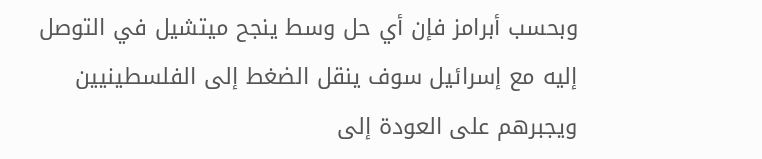وبحسب أبرامز فإن أي حل وسط ينجح ميتشيل في التوصل إليه مع إسرائيل سوف ينقل الضغط إلى الفلسطينيين ويجبرهم على العودة إلى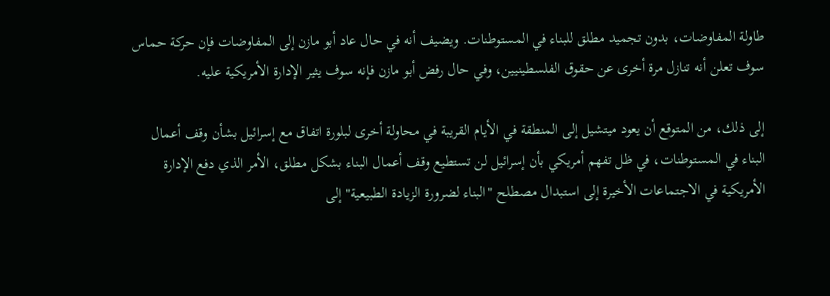طاولة المفاوضات، بدون تجميد مطلق للبناء في المستوطنات. ويضيف أنه في حال عاد أبو مازن إلى المفاوضات فإن حركة حماس سوف تعلن أنه تنازل مرة أخرى عن حقوق الفلسطينيين، وفي حال رفض أبو مازن فإنه سوف يثير الإدارة الأمريكية عليه.

إلى ذلك، من المتوقع أن يعود ميتشيل إلى المنطقة في الأيام القريبة في محاولة أخرى لبلورة اتفاق مع إسرائيل بشأن وقف أعمال البناء في المستوطنات، في ظل تفهم أمريكي بأن إسرائيل لن تستطيع وقف أعمال البناء بشكل مطلق، الأمر الذي دفع الإدارة الأمريكية في الاجتماعات الأخيرة إلى استبدال مصطلح "البناء لضرورة الزيادة الطبيعية" إلى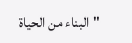"البناء من الحياة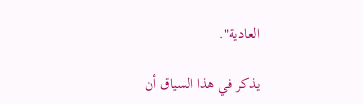العادية".

يذكر في هذا السياق أن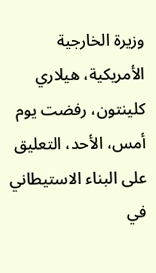وزيرة الخارجية الأمريكية، هيلاري كلينتون، رفضت يوم أمس، الأحد، التعليق على البناء الاستيطاني في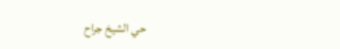حي الشيخ جراح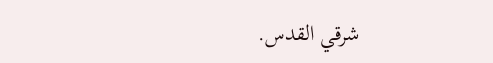شرقي القدس.